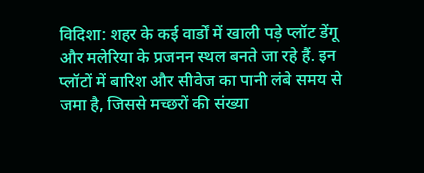विदिशा: शहर के कई वार्डों में खाली पड़े प्लॉट डेंगू और मलेरिया के प्रजनन स्थल बनते जा रहे हैं. इन प्लॉटों में बारिश और सीवेज का पानी लंबे समय से जमा है, जिससे मच्छरों की संख्या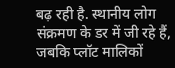बढ़ रही है. स्थानीय लोग संक्रमण के डर में जी रहे हैं, जबकि प्लॉट मालिकों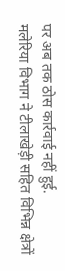पर अब तक ठोस कार्रवाई नहीं हुई.
मलेरिया विभाग ने टीलाखेड़ी सहित विभिन्न क्षेत्रों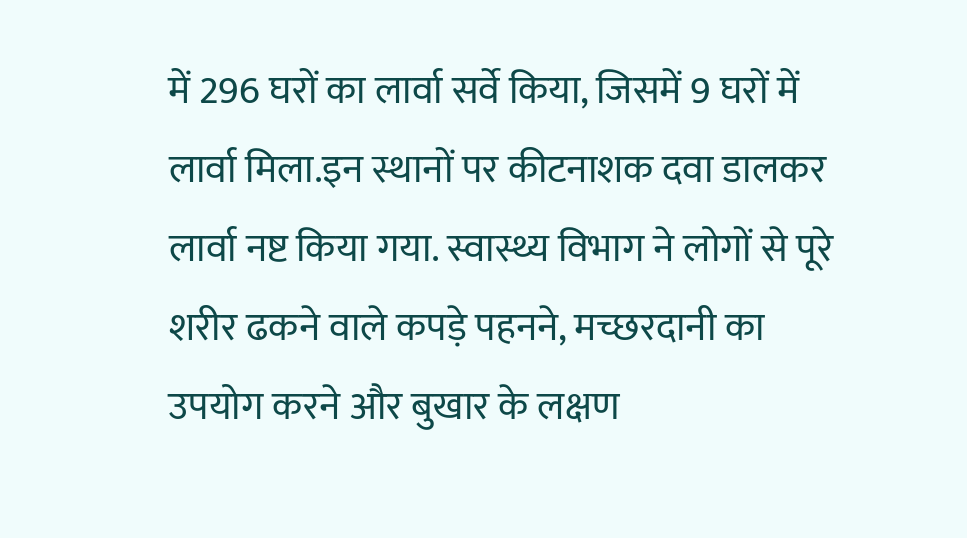में 296 घरों का लार्वा सर्वे किया, जिसमें 9 घरों में लार्वा मिला.इन स्थानों पर कीटनाशक दवा डालकर लार्वा नष्ट किया गया. स्वास्थ्य विभाग ने लोगों से पूरे शरीर ढकने वाले कपड़े पहनने, मच्छरदानी का उपयोग करने और बुखार के लक्षण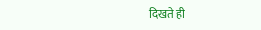दिखते ही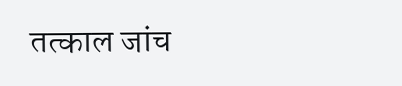तत्काल जांच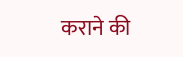कराने की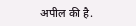अपील की है.